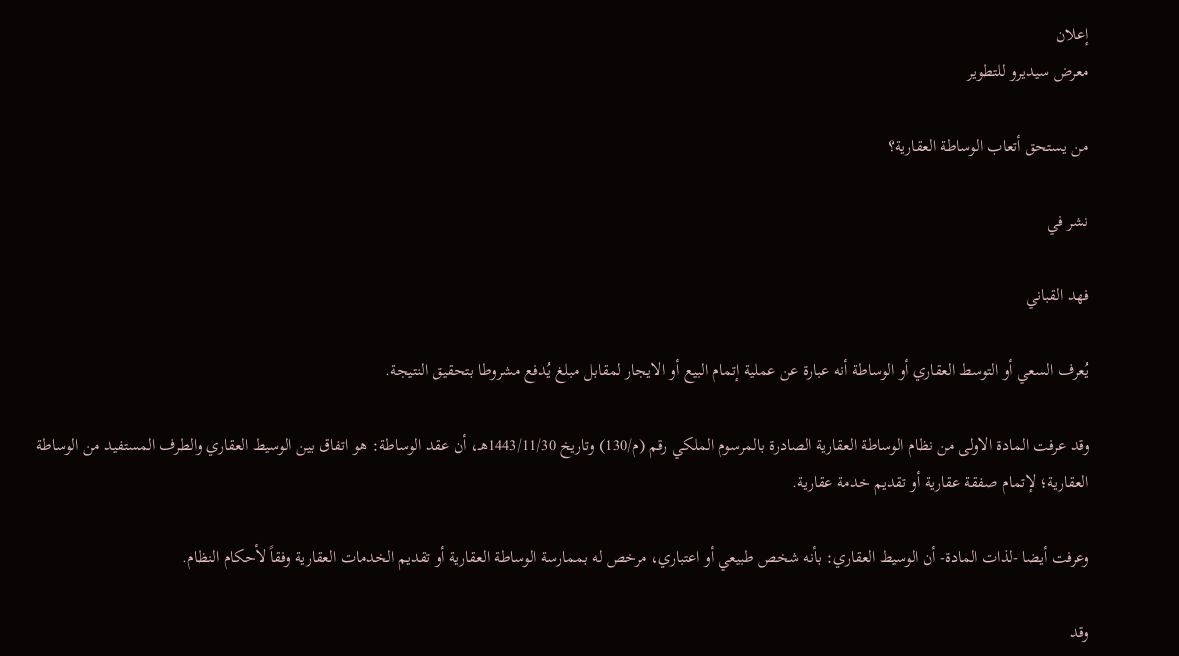إعلان
معرض سيديرو للتطوير

من يستحق أتعاب الوساطة العقارية؟

نشر في

فهد القباني

يُعرف السعي أو التوسط العقاري أو الوساطة أنه عبارة عن عملية إتمام البيع أو الايجار لمقابل مبلغ يُدفع مشروطا بتحقيق النتيجة.

وقد عرفت المادة الاولى من نظام الوساطة العقارية الصادرة بالمرسوم الملكي رقم (م/130) وتاريخ 1443/11/30هـ، أن عقد الوساطة: هو اتفاق بين الوسيط العقاري والطرف المستفيد من الوساطة العقارية؛ لإتمام صفقة عقارية أو تقديم خدمة عقارية.

وعرفت أيضا -لذات المادة- أن الوسيط العقاري: بأنه شخص طبيعي أو اعتباري، مرخص له بممارسة الوساطة العقارية أو تقديم الخدمات العقارية وفقاً لأحكام النظام.

وقد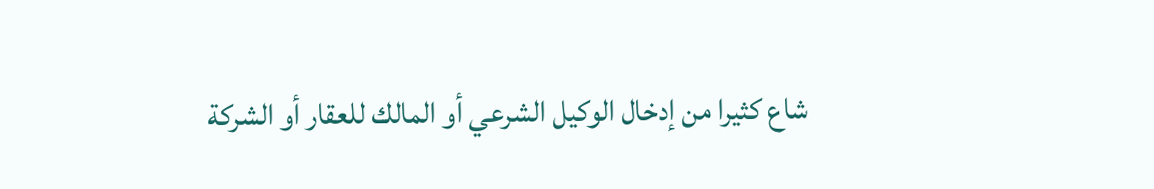شاع كثيرا من إدخال الوكيل الشرعي أو المالك للعقار أو الشركة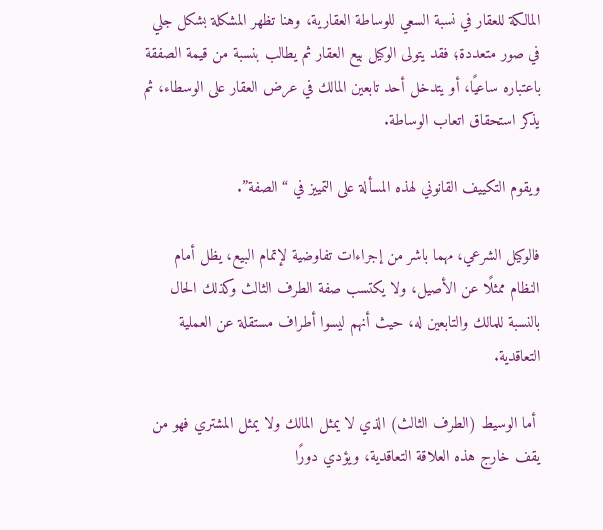المالكة للعقار في نسبة السعي للوساطة العقارية، وهنا تظهر المشكلة بشكل جلي في صور متعددة؛ فقد يتولى الوكيل بيع العقار ثم يطالب بنسبة من قيمة الصفقة باعتباره ساعيًا، أو يتدخل أحد تابعين المالك في عرض العقار على الوسطاء، ثم يذكر استحقاق اتعاب الوساطة.

ويقوم التكييف القانوني لهذه المسألة على التمييز في “الصفة”.

فالوكيل الشرعي، مهما باشر من إجراءات تفاوضية لإتمام البيع، يظل أمام النظام ممثلًا عن الأصيل، ولا يكتسب صفة الطرف الثالث وكذلك الحال بالنسبة للمالك والتابعين له، حيث أنهم ليسوا أطراف مستقلة عن العملية التعاقدية.

 أما الوسيط (الطرف الثالث) الذي لا يمثل المالك ولا يمثل المشتري فهو من يقف خارج هذه العلاقة التعاقدية، ويؤدي دورًا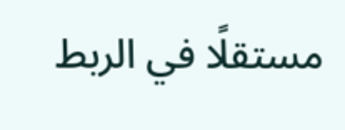مستقلًا في الربط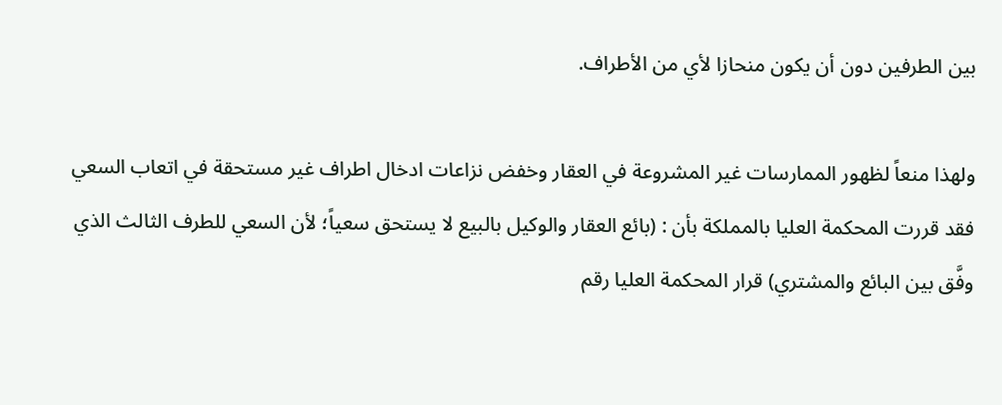بين الطرفين دون أن يكون منحازا لأي من الأطراف.

ولهذا منعاً لظهور الممارسات غير المشروعة في العقار وخفض نزاعات ادخال اطراف غير مستحقة في اتعاب السعي فقد قررت المحكمة العليا بالمملكة بأن : (بائع العقار والوكيل بالبيع لا يستحق سعياً؛ لأن السعي للطرف الثالث الذي وفَّق بين البائع والمشتري) قرار المحكمة العليا رقم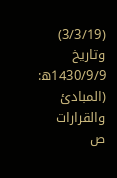(3/3/19) وتاريخ 1430/9/9ھ: (المبادئ والقرارات ص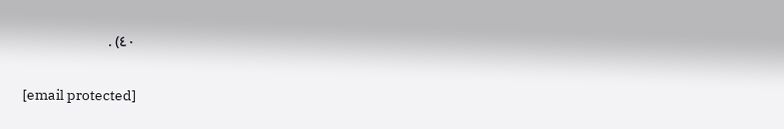٤٠) .

[email protected]